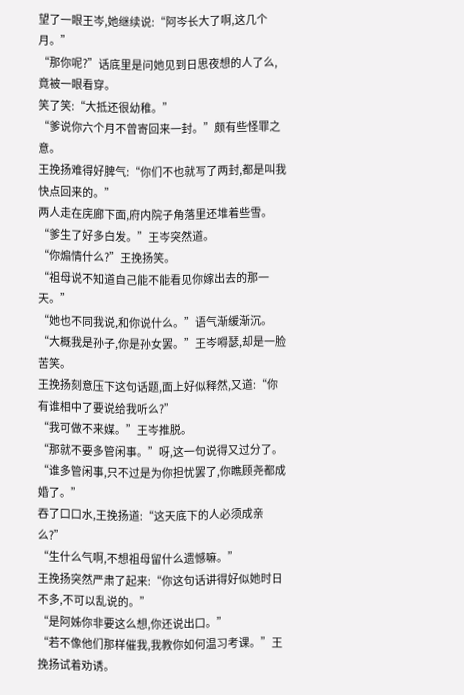望了一眼王岑,她继续说:“阿岑长大了啊,这几个月。”
“那你呢?”话底里是问她见到日思夜想的人了么,竟被一眼看穿。
笑了笑:“大抵还很幼稚。”
“爹说你六个月不曾寄回来一封。”颇有些怪罪之意。
王挽扬难得好脾气:“你们不也就写了两封,都是叫我快点回来的。”
两人走在庑廊下面,府内院子角落里还堆着些雪。
“爹生了好多白发。”王岑突然道。
“你煽情什么?”王挽扬笑。
“祖母说不知道自己能不能看见你嫁出去的那一天。”
“她也不同我说,和你说什么。”语气渐缓渐沉。
“大概我是孙子,你是孙女罢。”王岑嘚瑟,却是一脸苦笑。
王挽扬刻意压下这句话题,面上好似释然,又道:“你有谁相中了要说给我听么?”
“我可做不来媒。”王岑推脱。
“那就不要多管闲事。”呀,这一句说得又过分了。
“谁多管闲事,只不过是为你担忧罢了,你瞧顾尧都成婚了。”
吞了口口水,王挽扬道:“这天底下的人必须成亲么?”
“生什么气啊,不想祖母留什么遗憾嘛。”
王挽扬突然严肃了起来:“你这句话讲得好似她时日不多,不可以乱说的。”
“是阿姊你非要这么想,你还说出口。”
“若不像他们那样催我,我教你如何温习考课。”王挽扬试着劝诱。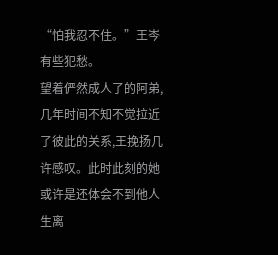“怕我忍不住。”王岑有些犯愁。
望着俨然成人了的阿弟,几年时间不知不觉拉近了彼此的关系,王挽扬几许感叹。此时此刻的她或许是还体会不到他人生离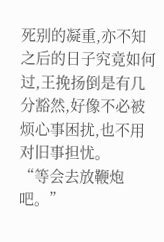死别的凝重,亦不知之后的日子究竟如何过,王挽扬倒是有几分豁然,好像不必被烦心事困扰,也不用对旧事担忧。
“等会去放鞭炮吧。”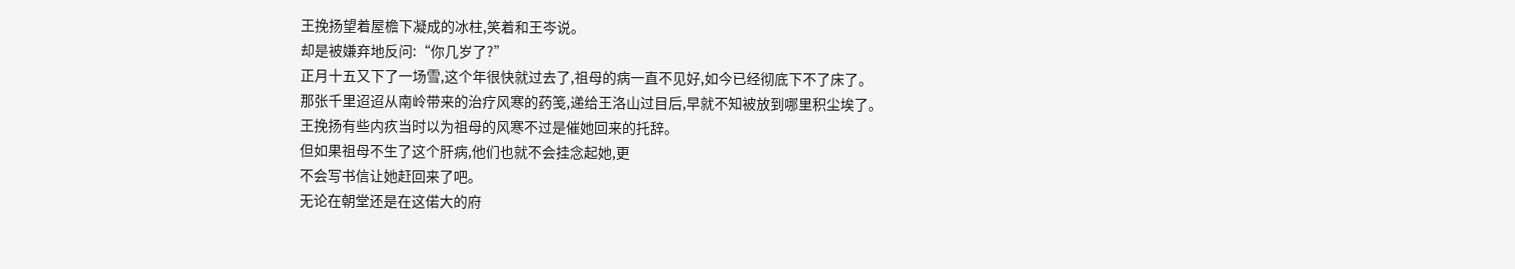王挽扬望着屋檐下凝成的冰柱,笑着和王岑说。
却是被嫌弃地反问:“你几岁了?”
正月十五又下了一场雪,这个年很快就过去了,祖母的病一直不见好,如今已经彻底下不了床了。
那张千里迢迢从南岭带来的治疗风寒的药笺,递给王洛山过目后,早就不知被放到哪里积尘埃了。
王挽扬有些内疚当时以为祖母的风寒不过是催她回来的托辞。
但如果祖母不生了这个肝病,他们也就不会挂念起她,更
不会写书信让她赶回来了吧。
无论在朝堂还是在这偌大的府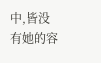中,皆没有她的容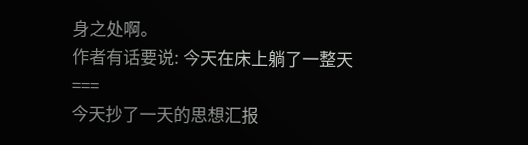身之处啊。
作者有话要说: 今天在床上躺了一整天
===
今天抄了一天的思想汇报